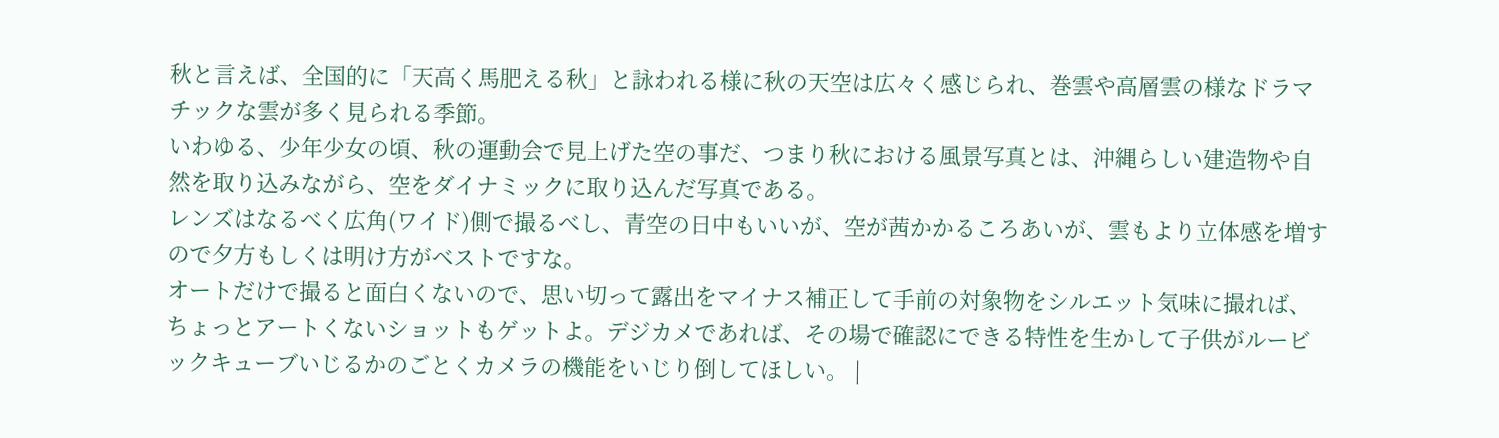秋と言えば、全国的に「天高く馬肥える秋」と詠われる様に秋の天空は広々く感じられ、巻雲や高層雲の様なドラマチックな雲が多く見られる季節。
いわゆる、少年少女の頃、秋の運動会で見上げた空の事だ、つまり秋における風景写真とは、沖縄らしい建造物や自然を取り込みながら、空をダイナミックに取り込んだ写真である。
レンズはなるべく広角(ワイド)側で撮るべし、青空の日中もいいが、空が茜かかるころあいが、雲もより立体感を増すので夕方もしくは明け方がベストですな。
オートだけで撮ると面白くないので、思い切って露出をマイナス補正して手前の対象物をシルエット気味に撮れば、ちょっとアートくないショットもゲットよ。デジカメであれば、その場で確認にできる特性を生かして子供がルービックキューブいじるかのごとくカメラの機能をいじり倒してほしい。 |